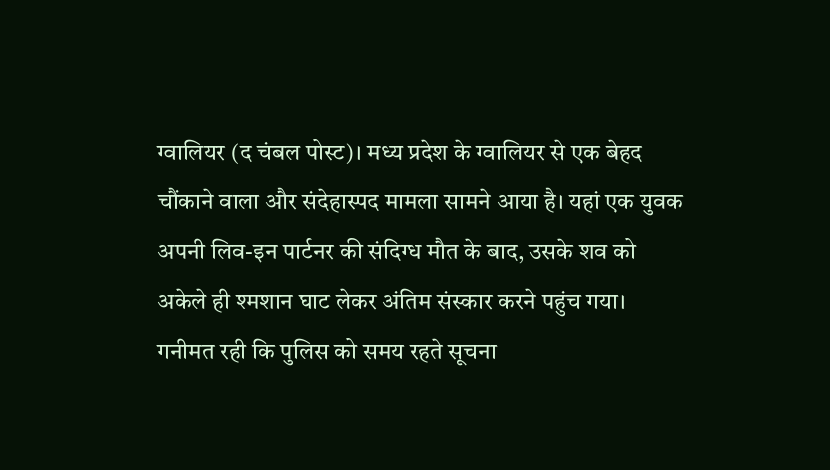ग्वालियर (द चंबल पोस्ट)। मध्य प्रदेश के ग्वालियर से एक बेहद चौंकाने वाला और संदेहास्पद मामला सामने आया है। यहां एक युवक अपनी लिव-इन पार्टनर की संदिग्ध मौत के बाद, उसके शव को अकेले ही श्मशान घाट लेकर अंतिम संस्कार करने पहुंच गया। गनीमत रही कि पुलिस को समय रहते सूचना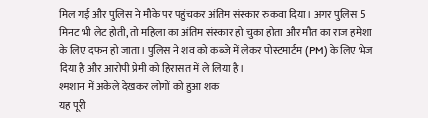मिल गई और पुलिस ने मौके पर पहुंचकर अंतिम संस्कार रुकवा दिया। अगर पुलिस 5 मिनट भी लेट होती, तो महिला का अंतिम संस्कार हो चुका होता और मौत का राज हमेशा के लिए दफन हो जाता। पुलिस ने शव को कब्जे में लेकर पोस्टमार्टम (PM) के लिए भेज दिया है और आरोपी प्रेमी को हिरासत में ले लिया है।
श्मशान में अकेले देखकर लोगों को हुआ शक
यह पूरी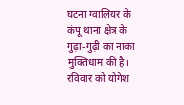घटना ग्वालियर के कंपू थाना क्षेत्र के गुढ़ा-गुढ़ी का नाका मुक्तिधाम की है। रविवार को योगेश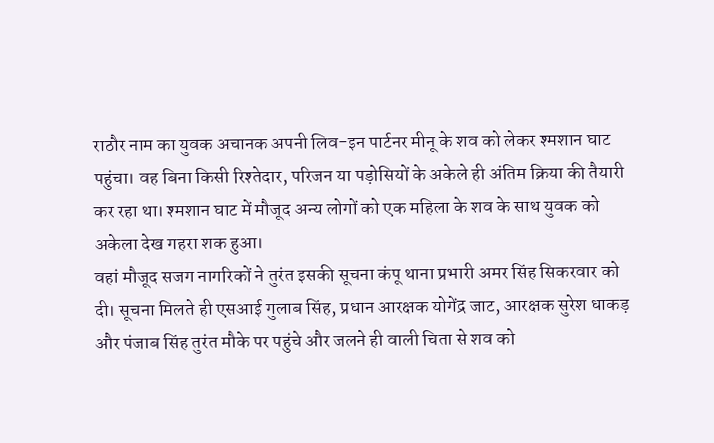राठौर नाम का युवक अचानक अपनी लिव-इन पार्टनर मीनू के शव को लेकर श्मशान घाट पहुंचा। वह बिना किसी रिश्तेदार, परिजन या पड़ोसियों के अकेले ही अंतिम क्रिया की तैयारी कर रहा था। श्मशान घाट में मौजूद अन्य लोगों को एक महिला के शव के साथ युवक को अकेला देख गहरा शक हुआ।
वहां मौजूद सजग नागरिकों ने तुरंत इसकी सूचना कंपू थाना प्रभारी अमर सिंह सिकरवार को दी। सूचना मिलते ही एसआई गुलाब सिंह, प्रधान आरक्षक योगेंद्र जाट, आरक्षक सुरेश धाकड़ और पंजाब सिंह तुरंत मौके पर पहुंचे और जलने ही वाली चिता से शव को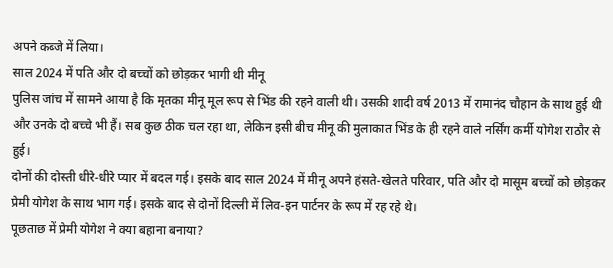अपने कब्जे में लिया।
साल 2024 में पति और दो बच्चों को छोड़कर भागी थी मीनू
पुलिस जांच में सामने आया है कि मृतका मीनू मूल रूप से भिंड की रहने वाली थी। उसकी शादी वर्ष 2013 में रामानंद चौहान के साथ हुई थी और उनके दो बच्चे भी हैं। सब कुछ ठीक चल रहा था, लेकिन इसी बीच मीनू की मुलाकात भिंड के ही रहने वाले नर्सिंग कर्मी योगेश राठौर से हुई।
दोनों की दोस्ती धीरे-धीरे प्यार में बदल गई। इसके बाद साल 2024 में मीनू अपने हंसते-खेलते परिवार, पति और दो मासूम बच्चों को छोड़कर प्रेमी योगेश के साथ भाग गई। इसके बाद से दोनों दिल्ली में लिव-इन पार्टनर के रूप में रह रहे थे।
पूछताछ में प्रेमी योगेश ने क्या बहाना बनाया?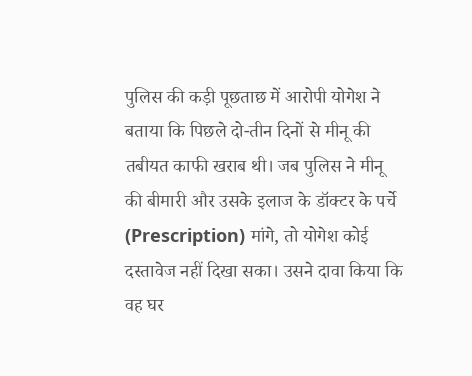पुलिस की कड़ी पूछताछ में आरोपी योगेश ने बताया कि पिछले दो-तीन दिनों से मीनू की तबीयत काफी खराब थी। जब पुलिस ने मीनू की बीमारी और उसके इलाज के डॉक्टर के पर्चे (Prescription) मांगे, तो योगेश कोई दस्तावेज नहीं दिखा सका। उसने दावा किया कि वह घर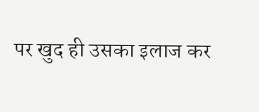पर खुद ही उसका इलाज कर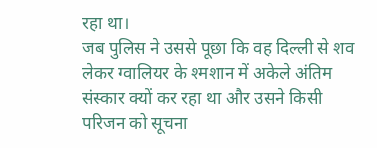रहा था।
जब पुलिस ने उससे पूछा कि वह दिल्ली से शव लेकर ग्वालियर के श्मशान में अकेले अंतिम संस्कार क्यों कर रहा था और उसने किसी परिजन को सूचना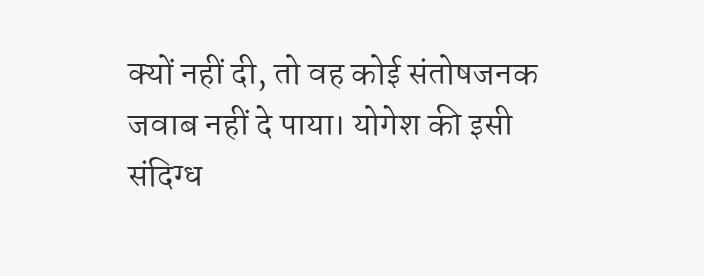क्यों नहीं दी, तो वह कोई संतोषजनक जवाब नहीं दे पाया। योगेश की इसी संदिग्ध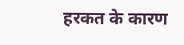हरकत के कारण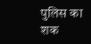पुलिस का शक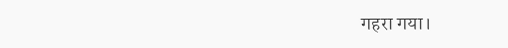गहरा गया।